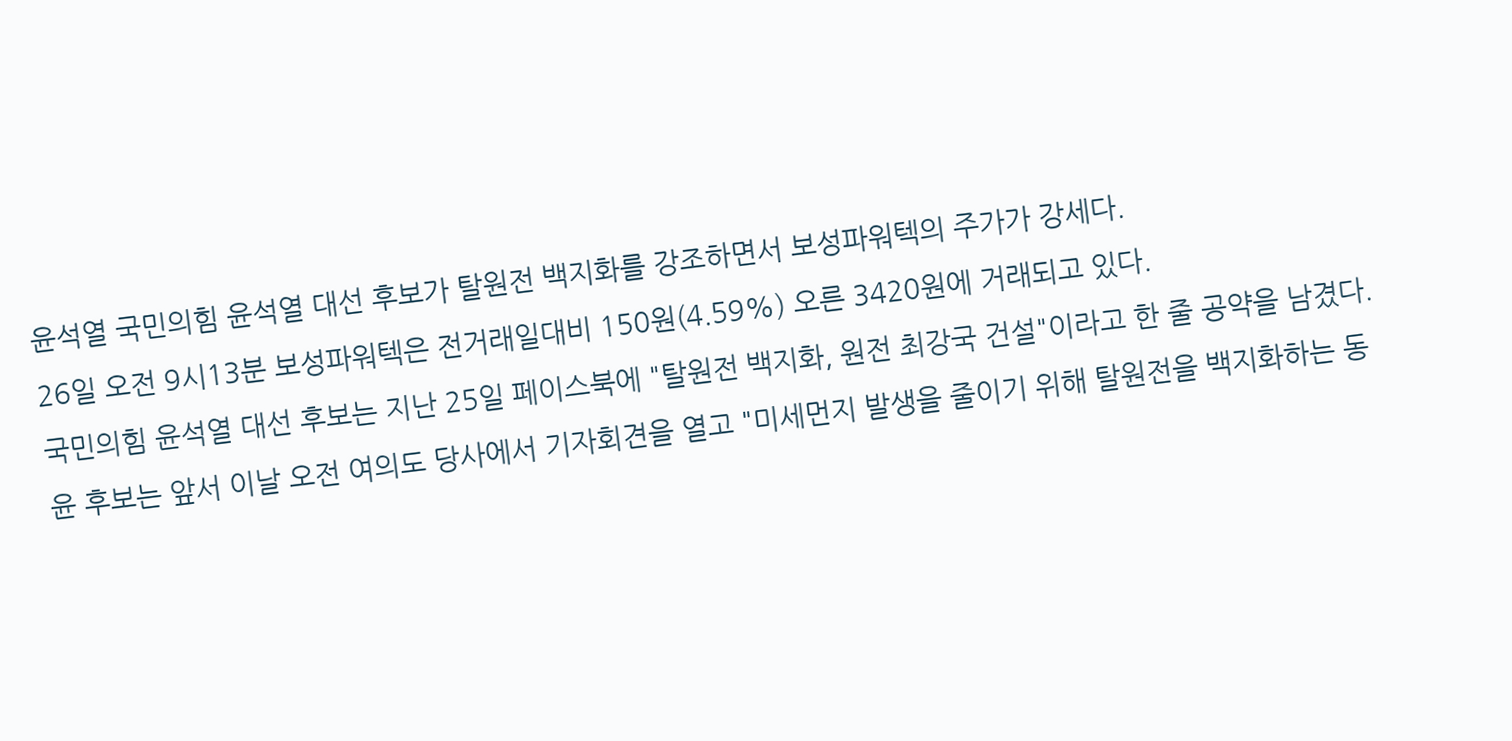윤석열 국민의힘 윤석열 대선 후보가 탈원전 백지화를 강조하면서 보성파워텍의 주가가 강세다.
26일 오전 9시13분 보성파워텍은 전거래일대비 150원(4.59%) 오른 3420원에 거래되고 있다.
국민의힘 윤석열 대선 후보는 지난 25일 페이스북에 "탈원전 백지화, 원전 최강국 건설"이라고 한 줄 공약을 남겼다.
윤 후보는 앞서 이날 오전 여의도 당사에서 기자회견을 열고 "미세먼지 발생을 줄이기 위해 탈원전을 백지화하는 동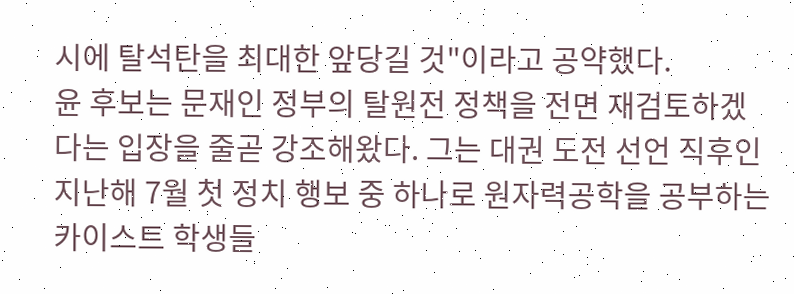시에 탈석탄을 최대한 앞당길 것"이라고 공약했다.
윤 후보는 문재인 정부의 탈원전 정책을 전면 재검토하겠다는 입장을 줄곧 강조해왔다. 그는 대권 도전 선언 직후인 지난해 7월 첫 정치 행보 중 하나로 원자력공학을 공부하는 카이스트 학생들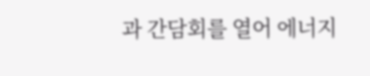과 간담회를 열어 에너지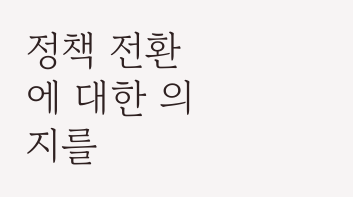정책 전환에 대한 의지를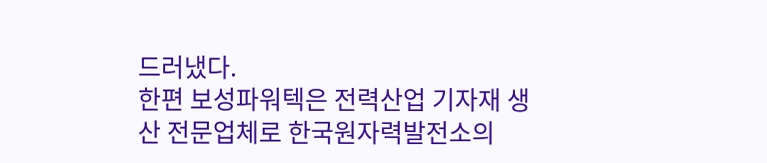드러냈다.
한편 보성파워텍은 전력산업 기자재 생산 전문업체로 한국원자력발전소의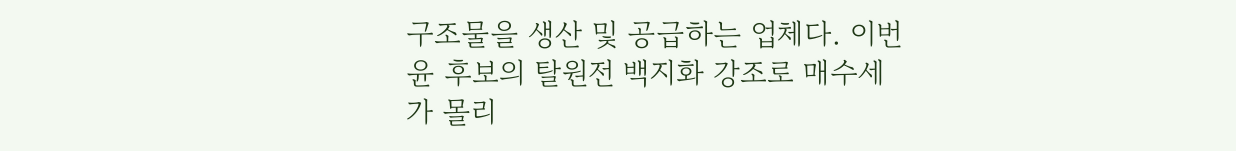구조물을 생산 및 공급하는 업체다. 이번 윤 후보의 탈원전 백지화 강조로 매수세가 몰리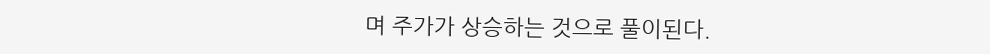며 주가가 상승하는 것으로 풀이된다.